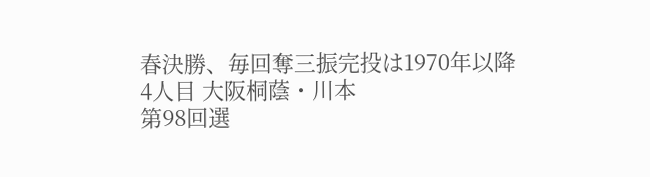春決勝、毎回奪三振完投は1970年以降4人目 大阪桐蔭・川本
第98回選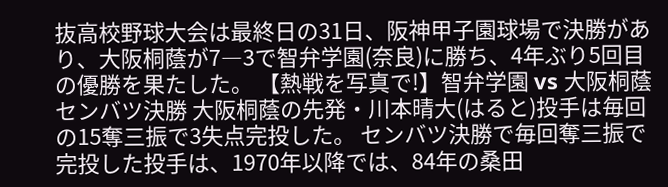抜高校野球大会は最終日の31日、阪神甲子園球場で決勝があり、大阪桐蔭が7―3で智弁学園(奈良)に勝ち、4年ぶり5回目の優勝を果たした。 【熱戦を写真で!】智弁学園 vs 大阪桐蔭 センバツ決勝 大阪桐蔭の先発・川本晴大(はると)投手は毎回の15奪三振で3失点完投した。 センバツ決勝で毎回奪三振で完投した投手は、1970年以降では、84年の桑田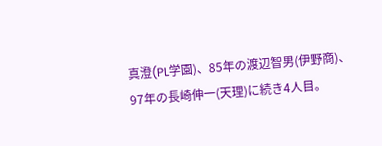真澄(PL学園)、85年の渡辺智男(伊野商)、97年の長崎伸一(天理)に続き4人目。